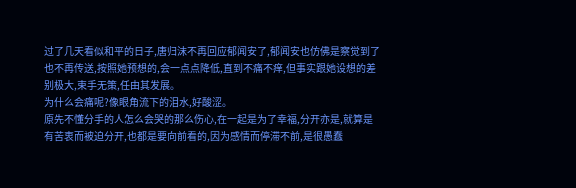过了几天看似和平的日子,唐归沫不再回应郁闻安了,郁闻安也仿佛是察觉到了也不再传送,按照她预想的,会一点点降低,直到不痛不痒,但事实跟她设想的差别极大,束手无策,任由其发展。
为什么会痛呢?像眼角流下的泪水,好酸涩。
原先不懂分手的人怎么会哭的那么伤心,在一起是为了幸福,分开亦是,就算是有苦衷而被迫分开,也都是要向前看的,因为感情而停滞不前,是很愚蠢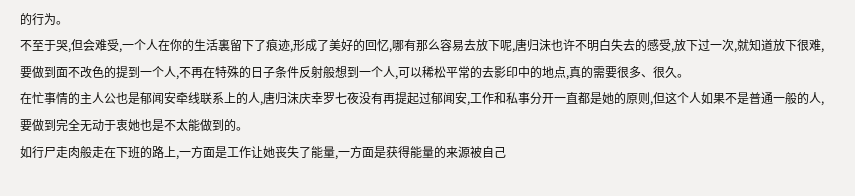的行为。
不至于哭,但会难受,一个人在你的生活裏留下了痕迹,形成了美好的回忆,哪有那么容易去放下呢,唐归沫也许不明白失去的感受,放下过一次,就知道放下很难,要做到面不改色的提到一个人,不再在特殊的日子条件反射般想到一个人,可以稀松平常的去影印中的地点,真的需要很多、很久。
在忙事情的主人公也是郁闻安牵线联系上的人,唐归沫庆幸罗七夜没有再提起过郁闻安,工作和私事分开一直都是她的原则,但这个人如果不是普通一般的人,要做到完全无动于衷她也是不太能做到的。
如行尸走肉般走在下班的路上,一方面是工作让她丧失了能量,一方面是获得能量的来源被自己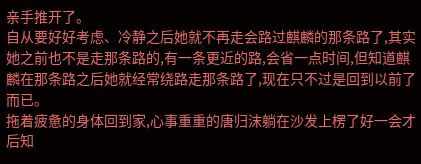亲手推开了。
自从要好好考虑、冷静之后她就不再走会路过麒麟的那条路了,其实她之前也不是走那条路的,有一条更近的路,会省一点时间,但知道麒麟在那条路之后她就经常绕路走那条路了,现在只不过是回到以前了而已。
拖着疲惫的身体回到家,心事重重的唐归沫躺在沙发上楞了好一会才后知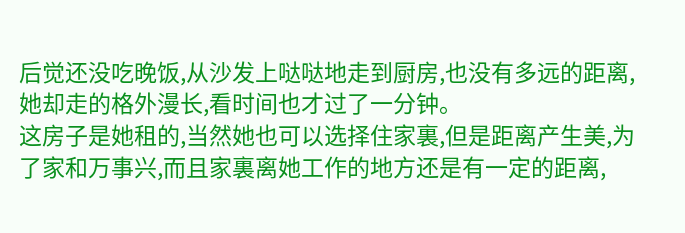后觉还没吃晚饭,从沙发上哒哒地走到厨房,也没有多远的距离,她却走的格外漫长,看时间也才过了一分钟。
这房子是她租的,当然她也可以选择住家裏,但是距离产生美,为了家和万事兴,而且家裏离她工作的地方还是有一定的距离,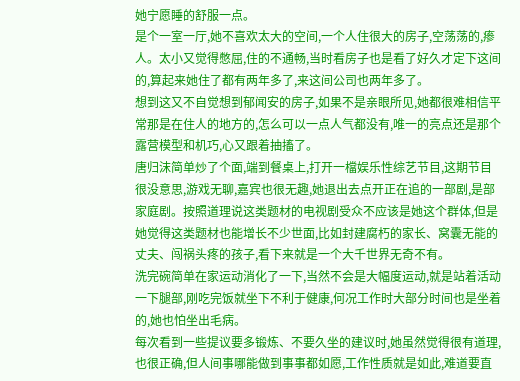她宁愿睡的舒服一点。
是个一室一厅,她不喜欢太大的空间,一个人住很大的房子,空荡荡的,瘆人。太小又觉得憋屈,住的不通畅,当时看房子也是看了好久才定下这间的,算起来她住了都有两年多了,来这间公司也两年多了。
想到这又不自觉想到郁闻安的房子,如果不是亲眼所见,她都很难相信平常那是在住人的地方的,怎么可以一点人气都没有,唯一的亮点还是那个露营模型和机巧,心又跟着抽搐了。
唐归沫简单炒了个面,端到餐桌上,打开一檔娱乐性综艺节目,这期节目很没意思,游戏无聊,嘉宾也很无趣,她退出去点开正在追的一部剧,是部家庭剧。按照道理说这类题材的电视剧受众不应该是她这个群体,但是她觉得这类题材也能增长不少世面,比如封建腐朽的家长、窝囊无能的丈夫、闯祸头疼的孩子,看下来就是一个大千世界无奇不有。
洗完碗简单在家运动消化了一下,当然不会是大幅度运动,就是站着活动一下腿部,刚吃完饭就坐下不利于健康,何况工作时大部分时间也是坐着的,她也怕坐出毛病。
每次看到一些提议要多锻炼、不要久坐的建议时,她虽然觉得很有道理,也很正确,但人间事哪能做到事事都如愿,工作性质就是如此,难道要直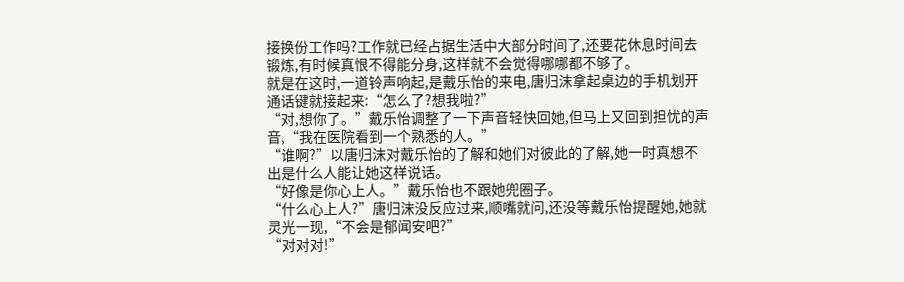接换份工作吗?工作就已经占据生活中大部分时间了,还要花休息时间去锻炼,有时候真恨不得能分身,这样就不会觉得哪哪都不够了。
就是在这时,一道铃声响起,是戴乐怡的来电,唐归沫拿起桌边的手机划开通话键就接起来:“怎么了?想我啦?”
“对,想你了。”戴乐怡调整了一下声音轻快回她,但马上又回到担忧的声音,“我在医院看到一个熟悉的人。”
“谁啊?”以唐归沫对戴乐怡的了解和她们对彼此的了解,她一时真想不出是什么人能让她这样说话。
“好像是你心上人。”戴乐怡也不跟她兜圈子。
“什么心上人?”唐归沫没反应过来,顺嘴就问,还没等戴乐怡提醒她,她就灵光一现,“不会是郁闻安吧?”
“对对对!”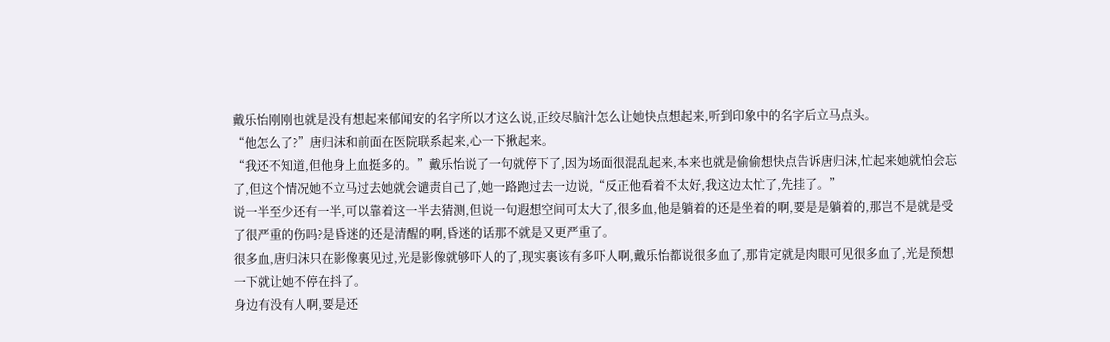戴乐怡刚刚也就是没有想起来郁闻安的名字所以才这么说,正绞尽脑汁怎么让她快点想起来,听到印象中的名字后立马点头。
“他怎么了?”唐归沫和前面在医院联系起来,心一下揪起来。
“我还不知道,但他身上血挺多的。”戴乐怡说了一句就停下了,因为场面很混乱起来,本来也就是偷偷想快点告诉唐归沫,忙起来她就怕会忘了,但这个情况她不立马过去她就会谴责自己了,她一路跑过去一边说,“反正他看着不太好,我这边太忙了,先挂了。”
说一半至少还有一半,可以靠着这一半去猜测,但说一句遐想空间可太大了,很多血,他是躺着的还是坐着的啊,要是是躺着的,那岂不是就是受了很严重的伤吗?是昏迷的还是清醒的啊,昏迷的话那不就是又更严重了。
很多血,唐归沫只在影像裏见过,光是影像就够吓人的了,现实裏该有多吓人啊,戴乐怡都说很多血了,那肯定就是肉眼可见很多血了,光是预想一下就让她不停在抖了。
身边有没有人啊,要是还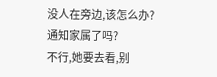没人在旁边,该怎么办?通知家属了吗?
不行,她要去看,别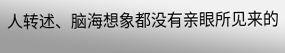人转述、脑海想象都没有亲眼所见来的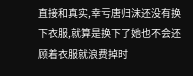直接和真实,幸亏唐归沫还没有换下衣服,就算是换下了她也不会还顾着衣服就浪费掉时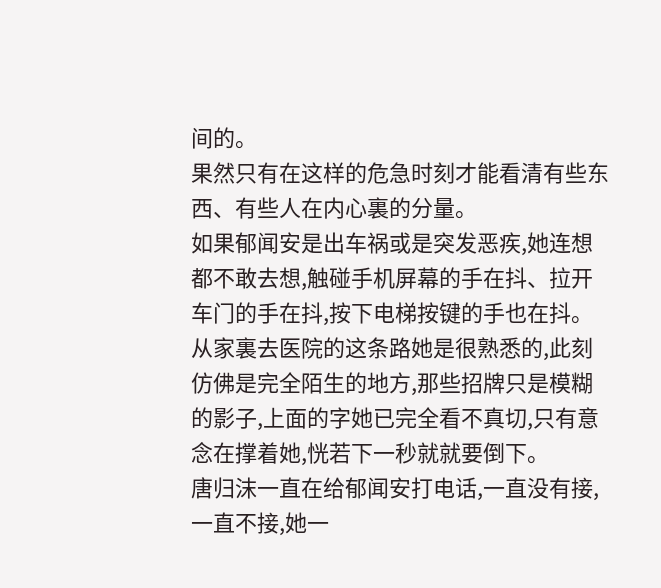间的。
果然只有在这样的危急时刻才能看清有些东西、有些人在内心裏的分量。
如果郁闻安是出车祸或是突发恶疾,她连想都不敢去想,触碰手机屏幕的手在抖、拉开车门的手在抖,按下电梯按键的手也在抖。
从家裏去医院的这条路她是很熟悉的,此刻仿佛是完全陌生的地方,那些招牌只是模糊的影子,上面的字她已完全看不真切,只有意念在撑着她,恍若下一秒就就要倒下。
唐归沫一直在给郁闻安打电话,一直没有接,一直不接,她一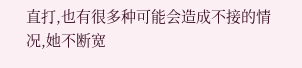直打,也有很多种可能会造成不接的情况,她不断宽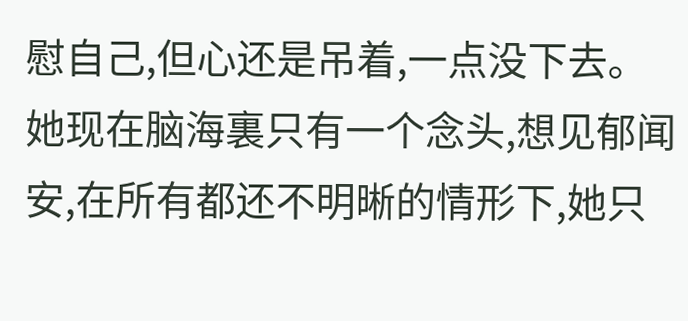慰自己,但心还是吊着,一点没下去。
她现在脑海裏只有一个念头,想见郁闻安,在所有都还不明晰的情形下,她只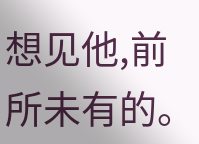想见他,前所未有的。